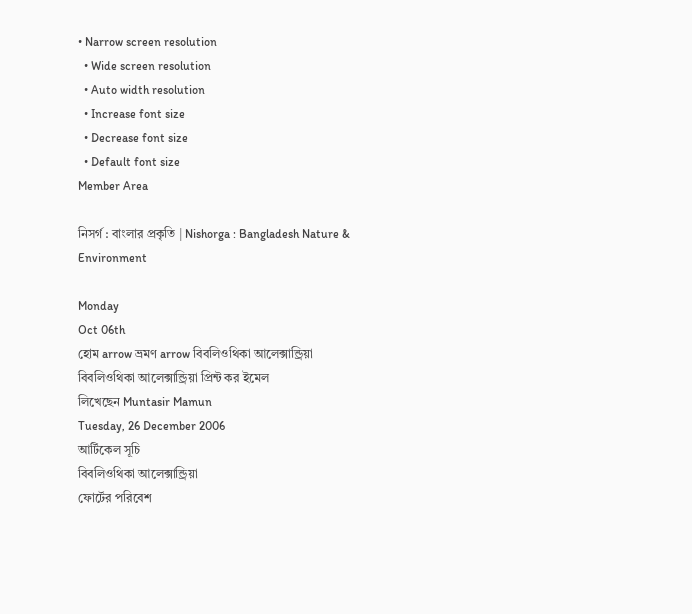• Narrow screen resolution
  • Wide screen resolution
  • Auto width resolution
  • Increase font size
  • Decrease font size
  • Default font size
Member Area

নিসর্গ : বাংলার প্রকৃতি | Nishorga : Bangladesh Nature & Environment

Monday
Oct 06th
হোম arrow ভ্রমণ arrow বিবলিওথিকা আলেক্সান্ড্রিয়া
বিবলিওথিকা আলেক্সান্ড্রিয়া প্রিন্ট কর ইমেল
লিখেছেন Muntasir Mamun
Tuesday, 26 December 2006
আর্টিকেল সূচি
বিবলিওথিকা আলেক্সান্ড্রিয়া
ফোর্টের পরিবেশ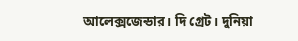আলেক্সজেন্ডার। দি গ্রেট। দুনিয়া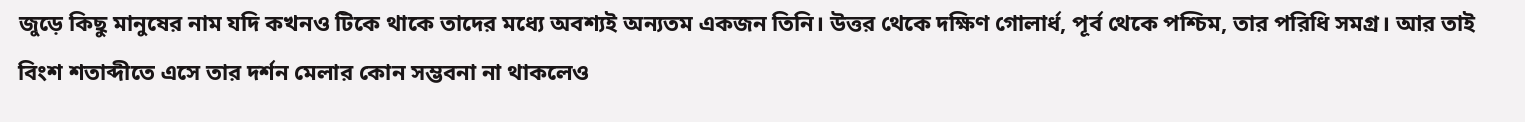জুড়ে কিছু মানুষের নাম যদি কখনও টিকে থাকে তাদের মধ্যে অবশ্যই অন্যতম একজন তিনি। উত্তর থেকে দক্ষিণ গোলার্ধ, পূর্ব থেকে পশ্চিম, তার পরিধি সমগ্র। আর তাই বিংশ শতাব্দীতে এসে তার দর্শন মেলার কোন সম্ভবনা না থাকলেও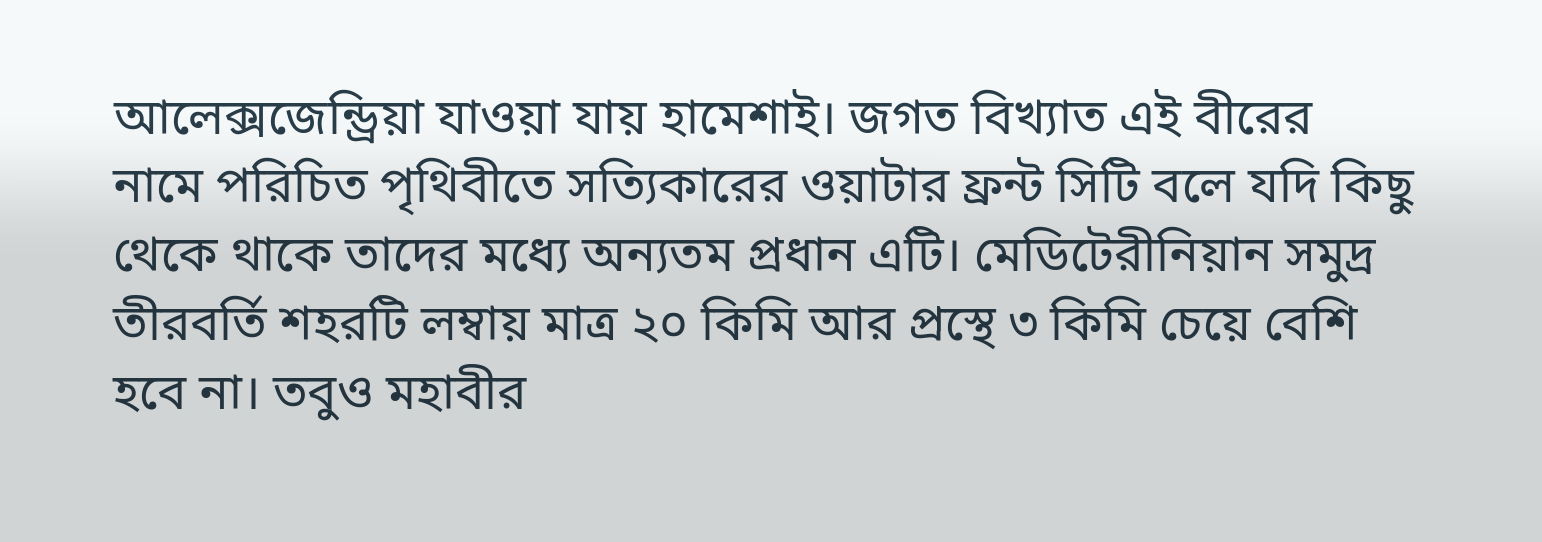আলেক্সজেন্ড্রিয়া যাওয়া যায় হামেশাই। জগত বিখ্যাত এই বীরের নামে পরিচিত পৃথিবীতে সত্যিকারের ওয়াটার ফ্রন্ট সিটি বলে যদি কিছু থেকে থাকে তাদের মধ্যে অন্যতম প্রধান এটি। মেডিটেরীনিয়ান সমুদ্র তীরবর্তি শহরটি লম্বায় মাত্র ২০ কিমি আর প্রস্থে ৩ কিমি চেয়ে বেশি হবে না। তবুও মহাবীর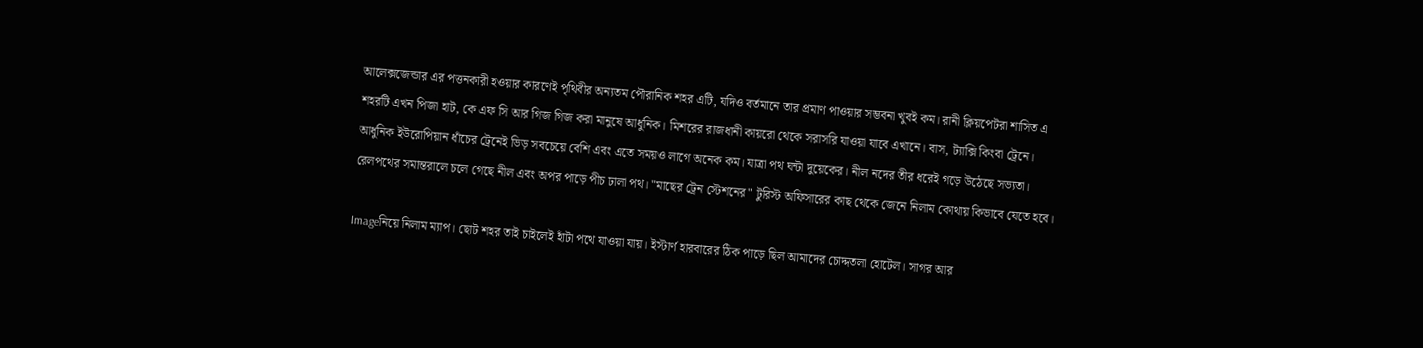আলেক্সজেন্ডার এর পত্তনকারী হওয়ার কারণেই পৃথিবীর অন্যতম পৌরানিক শহর এটি, যদিও বর্তমানে তার প্রমাণ পাওয়ার সম্ভবনা খুবই কম। রানী ক্লিয়পেটরা শাসিত এ শহরটি এখন পিজা হাট, কে এফ সি আর গিজ গিজ করা মানুষে আধুনিক। মিশরের রাজধানী কায়রো থেকে সরাসরি যাওয়া যাবে এখানে। বাস, ট্যাক্সি কিংবা ট্রেনে। আধুনিক ইউরোপিয়ান ধাঁচের ট্রেনেই ভিড় সবচেয়ে বেশি এবং এতে সময়ও লাগে অনেক কম। যাত্রা পথ ঘন্টা দুয়েকের। নীল নদের তীর ধরেই গড়ে উঠেছে সভ্যতা। রেলপথের সমান্তরালে চলে গেছে নীল এবং অপর পাড়ে পীচ ঢালা পথ। "মাছের ট্রেন স্টেশনের" টুরিস্ট অফিসারের কাছ থেকে জেনে নিলাম কোথায় কিভাবে যেতে হবে।

Imageনিয়ে নিলাম ম্যাপ। ছোট শহর তাই চাইলেই হাঁটা পথে যাওয়া যায়। ইস্টার্ণ হারবারের ঠিক পাড়ে ছিল আমাদের চোদ্দতলা হোটেল। সাগর আর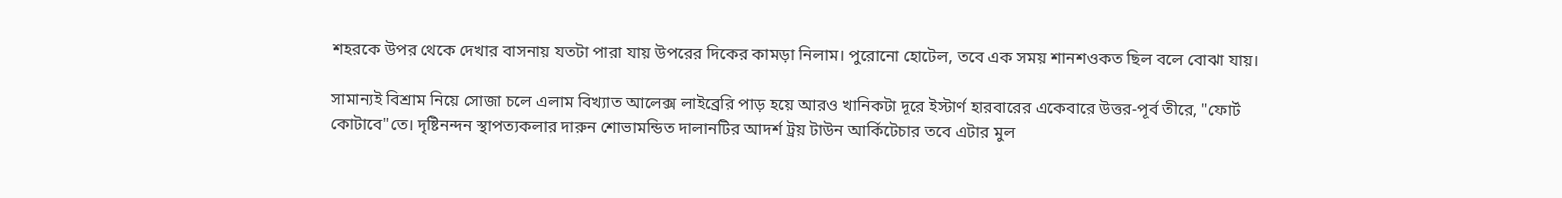শহরকে উপর থেকে দেখার বাসনায় যতটা পারা যায় উপরের দিকের কামড়া নিলাম। পুরোনো হোটেল, তবে এক সময় শানশওকত ছিল বলে বোঝা যায়।

সামান্যই বিশ্রাম নিয়ে সোজা চলে এলাম বিখ্যাত আলেক্স লাইব্রেরি পাড় হয়ে আরও খানিকটা দূরে ইস্টার্ণ হারবারের একেবারে উত্তর-পূর্ব তীরে, "ফোর্ট কোটাবে"তে। দৃষ্টিনন্দন স্থাপত্যকলার দারুন শোভামন্ডিত দালানটির আদর্শ ট্রয় টাউন আর্কিটেচার তবে এটার মুল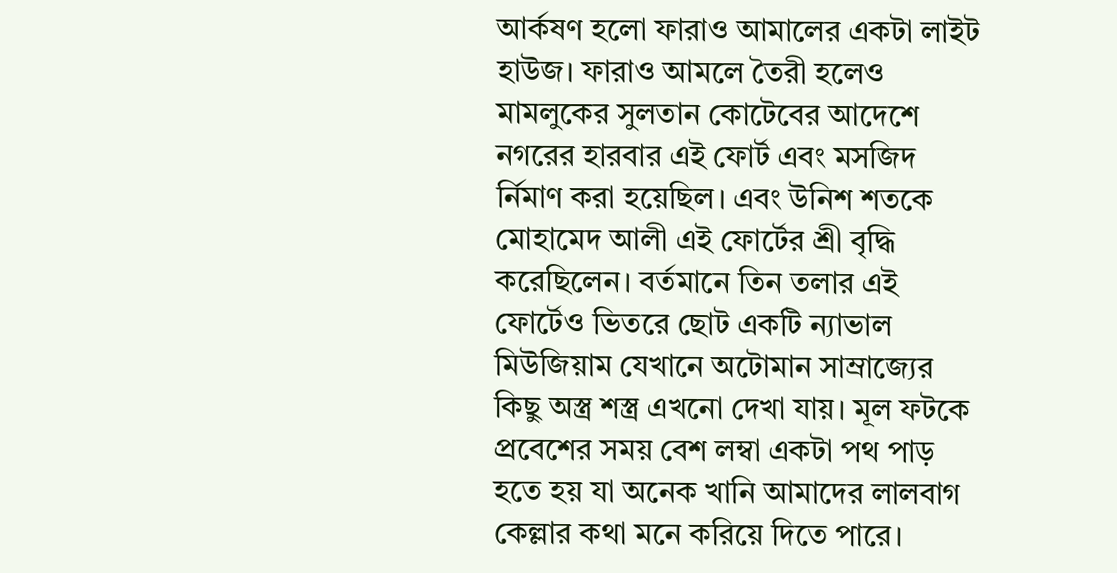আর্কষণ হলো ফারাও আমালের একটা লাইট হাউজ। ফারাও আমলে তৈরী হলেও মামলুকের সুলতান কোটেবের আদেশে নগরের হারবার এই ফোর্ট এবং মসজিদ র্নিমাণ করা হয়েছিল। এবং উনিশ শতকে মোহামেদ আলী এই ফোর্টের শ্রী বৃদ্ধি করেছিলেন। বর্তমানে তিন তলার এই ফোর্টেও ভিতরে ছোট একটি ন্যাভাল মিউজিয়াম যেখানে অটোমান সাম্রাজ্যের কিছু অস্ত্র শস্ত্র এখনো দেখা যায়। মূল ফটকে প্রবেশের সময় বেশ লম্বা একটা পথ পাড় হতে হয় যা অনেক খানি আমাদের লালবাগ কেল্লার কথা মনে করিয়ে দিতে পারে।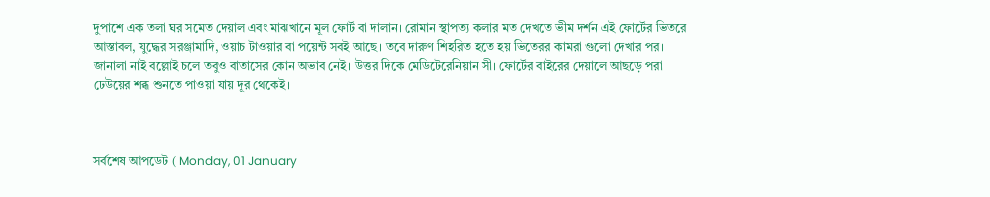দুপাশে এক তলা ঘর সমেত দেয়াল এবং মাঝখানে মূল ফোর্ট বা দালান। রোমান স্থাপত্য কলার মত দেখতে ভীম দর্শন এই ফোর্টের ভিতরে আস্তাবল, যুদ্ধের সরঞ্জামাদি, ওয়াচ টাওয়ার বা পয়েন্ট সবই আছে। তবে দারুণ শিহরিত হতে হয় ভিতেরর কামরা গুলো দেখার পর। জানালা নাই বল্লোই চলে তবুও বাতাসের কোন অভাব নেই। উত্তর দিকে মেডিটেরেনিয়ান সী। ফোর্টের বাইরের দেয়ালে আছড়ে পরা ঢেউয়ের শব্ধ শুনতে পাওয়া যায় দূর থেকেই।



সর্বশেষ আপডেট ( Monday, 01 January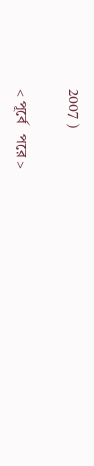2007 )

< পূর্বে   পরে >